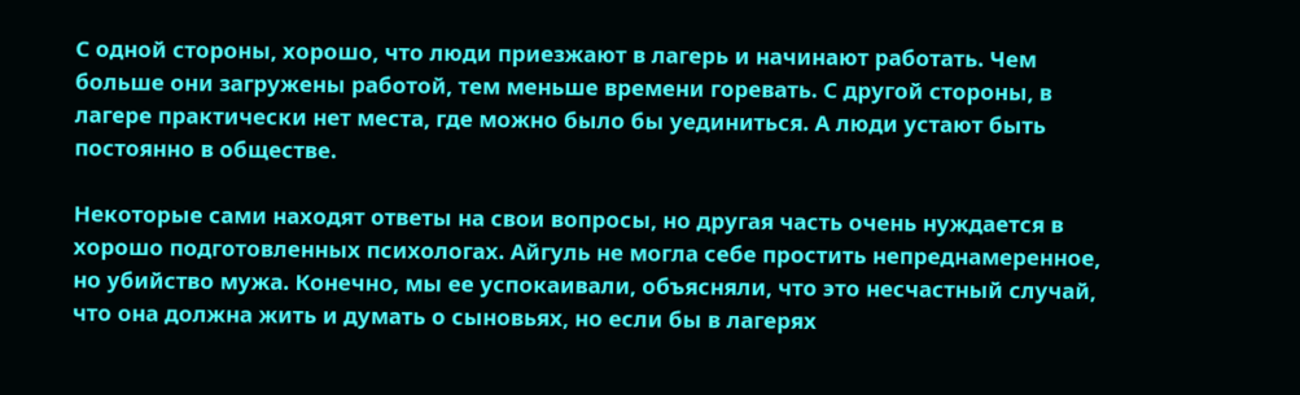С одной стороны, хорошо, что люди приезжают в лагерь и начинают работать. Чем больше они загружены работой, тем меньше времени горевать. С другой стороны, в лагере практически нет места, где можно было бы уединиться. А люди устают быть постоянно в обществе.

Некоторые сами находят ответы на свои вопросы, но другая часть очень нуждается в хорошо подготовленных психологах. Айгуль не могла себе простить непреднамеренное, но убийство мужа. Конечно, мы ее успокаивали, объясняли, что это несчастный случай, что она должна жить и думать о сыновьях, но если бы в лагерях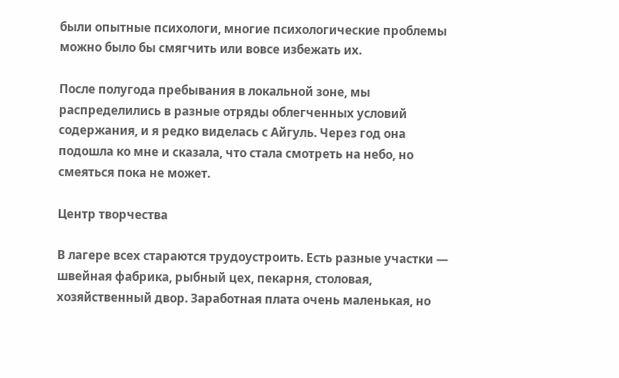были опытные психологи, многие психологические проблемы можно было бы смягчить или вовсе избежать их.

После полугода пребывания в локальной зоне, мы распределились в разные отряды облегченных условий содержания, и я редко виделась с Айгуль. Через год она подошла ко мне и сказала, что стала смотреть на небо, но смеяться пока не может.

Центр творчества

В лагере всех стараются трудоустроить. Есть разные участки — швейная фабрика, рыбный цех, пекарня, столовая, хозяйственный двор. Заработная плата очень маленькая, но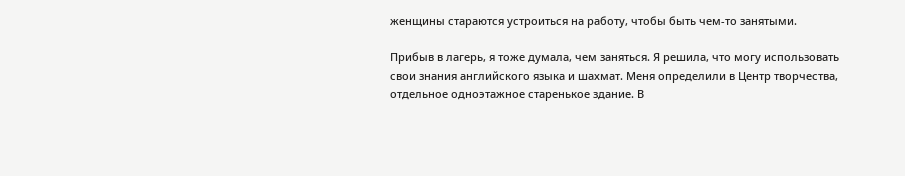женщины стараются устроиться на работу, чтобы быть чем-то занятыми.

Прибыв в лагерь, я тоже думала, чем заняться. Я решила, что могу использовать свои знания английского языка и шахмат. Меня определили в Центр творчества, отдельное одноэтажное старенькое здание. В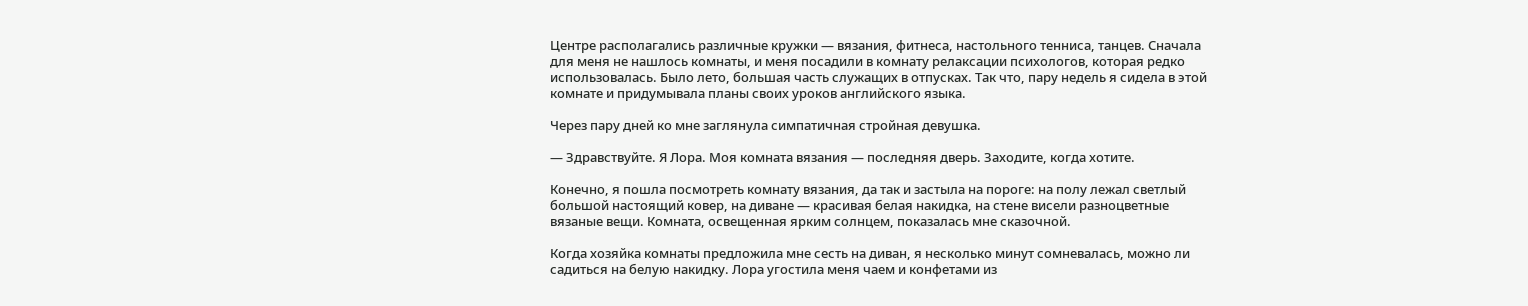Центре располагались различные кружки — вязания, фитнеса, настольного тенниса, танцев. Сначала для меня не нашлось комнаты, и меня посадили в комнату релаксации психологов, которая редко использовалась. Было лето, большая часть служащих в отпусках. Так что, пару недель я сидела в этой комнате и придумывала планы своих уроков английского языка.

Через пару дней ко мне заглянула симпатичная стройная девушка.

— Здравствуйте. Я Лора. Моя комната вязания — последняя дверь. Заходите, когда хотите.

Конечно, я пошла посмотреть комнату вязания, да так и застыла на пороге: на полу лежал светлый большой настоящий ковер, на диване — красивая белая накидка, на стене висели разноцветные вязаные вещи. Комната, освещенная ярким солнцем, показалась мне сказочной.

Когда хозяйка комнаты предложила мне сесть на диван, я несколько минут сомневалась, можно ли садиться на белую накидку. Лора угостила меня чаем и конфетами из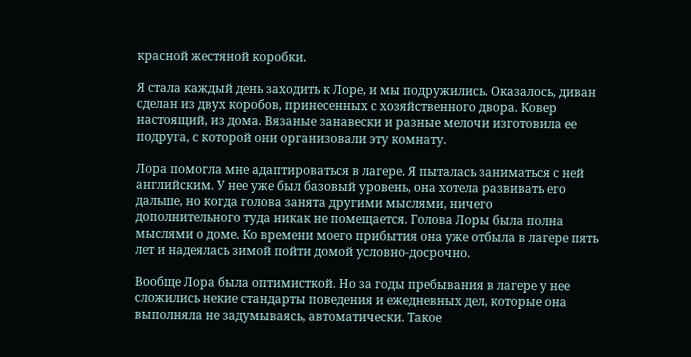красной жестяной коробки.

Я стала каждый день заходить к Лоре, и мы подружились. Оказалось, диван сделан из двух коробов, принесенных с хозяйственного двора. Ковер настоящий, из дома. Вязаные занавески и разные мелочи изготовила ее подруга, с которой они организовали эту комнату.

Лора помогла мне адаптироваться в лагере. Я пыталась заниматься с ней английским. У нее уже был базовый уровень, она хотела развивать его дальше, но когда голова занята другими мыслями, ничего дополнительного туда никак не помещается. Голова Лоры была полна мыслями о доме. Ко времени моего прибытия она уже отбыла в лагере пять лет и надеялась зимой пойти домой условно-досрочно.

Вообще Лора была оптимисткой. Но за годы пребывания в лагере у нее сложились некие стандарты поведения и ежедневных дел, которые она выполняла не задумываясь, автоматически. Такое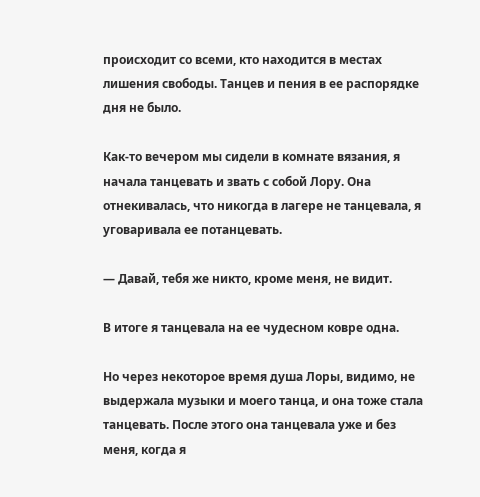происходит со всеми, кто находится в местах лишения свободы. Танцев и пения в ее распорядке дня не было.

Как-то вечером мы сидели в комнате вязания, я начала танцевать и звать с собой Лору. Она отнекивалась, что никогда в лагере не танцевала, я уговаривала ее потанцевать.

— Давай, тебя же никто, кроме меня, не видит.

В итоге я танцевала на ее чудесном ковре одна.

Но через некоторое время душа Лоры, видимо, не выдержала музыки и моего танца, и она тоже стала танцевать. После этого она танцевала уже и без меня, когда я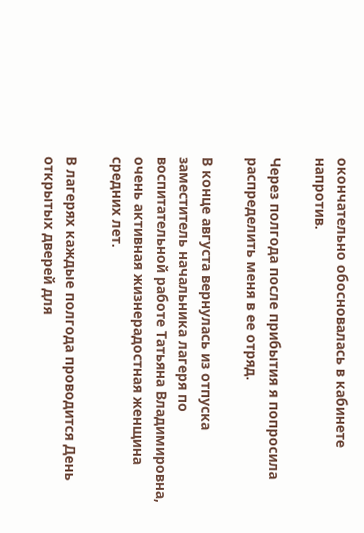окончательно обосновалась в кабинете напротив.

Через полгода после прибытия я попросила распределить меня в ее отряд.

В конце августа вернулась из отпуска заместитель начальника лагеря по воспитательной работе Татьяна Владимировна, очень активная жизнерадостная женщина средних лет.

В лагерях каждые полгода проводится День открытых дверей для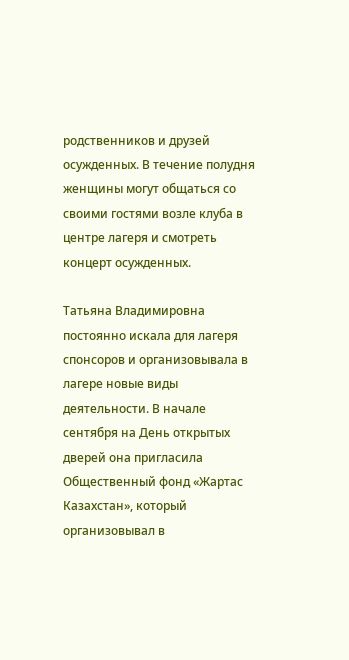родственников и друзей осужденных. В течение полудня женщины могут общаться со своими гостями возле клуба в центре лагеря и смотреть концерт осужденных.

Татьяна Владимировна постоянно искала для лагеря спонсоров и организовывала в лагере новые виды деятельности. В начале сентября на День открытых дверей она пригласила Общественный фонд «Жартас Казахстан», который организовывал в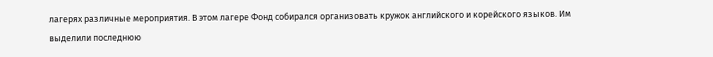лагерях различные мероприятия. В этом лагере Фонд собирался организовать кружок английского и корейского языков. Им выделили последнюю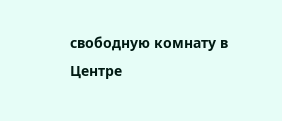свободную комнату в Центре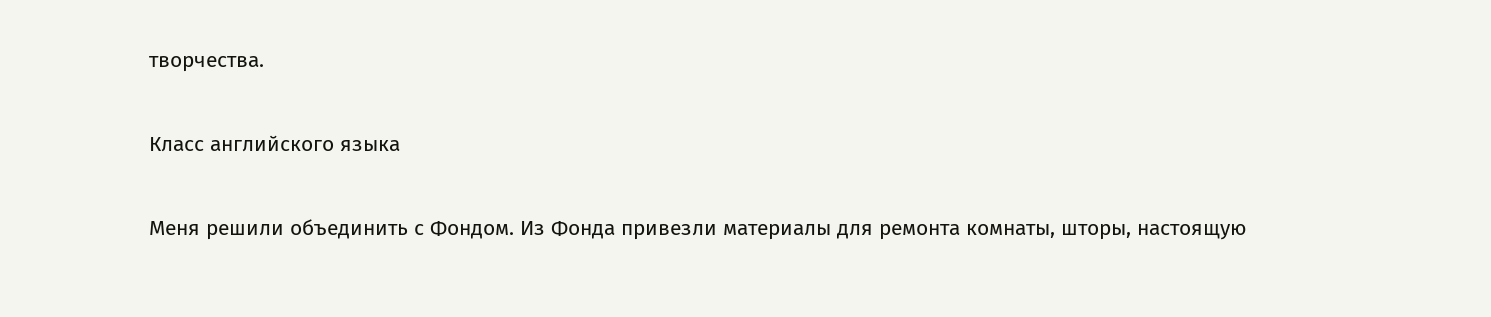творчества.

Класс английского языка

Меня решили объединить с Фондом. Из Фонда привезли материалы для ремонта комнаты, шторы, настоящую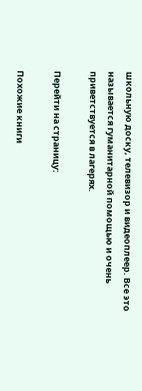школьную доску, телевизор и видеоплеер. Все это называется гуманитарной помощью и очень приветствуется в лагерях.

Перейти на страницу:

Похожие книги